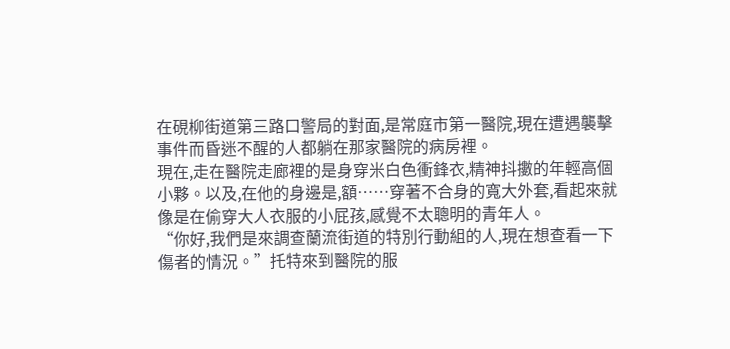在硯柳街道第三路口警局的對面,是常庭市第一醫院,現在遭遇襲擊事件而昏迷不醒的人都躺在那家醫院的病房裡。
現在,走在醫院走廊裡的是身穿米白色衝鋒衣,精神抖擻的年輕高個小夥。以及,在他的身邊是,額……穿著不合身的寬大外套,看起來就像是在偷穿大人衣服的小屁孩,感覺不太聰明的青年人。
“你好,我們是來調查蘭流街道的特別行動組的人,現在想查看一下傷者的情況。”托特來到醫院的服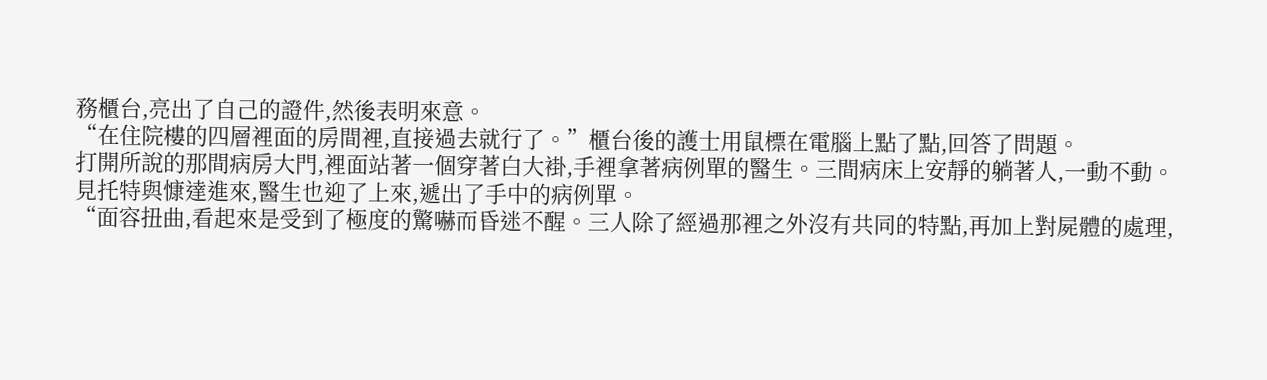務櫃台,亮出了自己的證件,然後表明來意。
“在住院樓的四層裡面的房間裡,直接過去就行了。”櫃台後的護士用鼠標在電腦上點了點,回答了問題。
打開所說的那間病房大門,裡面站著一個穿著白大褂,手裡拿著病例單的醫生。三間病床上安靜的躺著人,一動不動。
見托特與慷達進來,醫生也迎了上來,遞出了手中的病例單。
“面容扭曲,看起來是受到了極度的驚嚇而昏迷不醒。三人除了經過那裡之外沒有共同的特點,再加上對屍體的處理,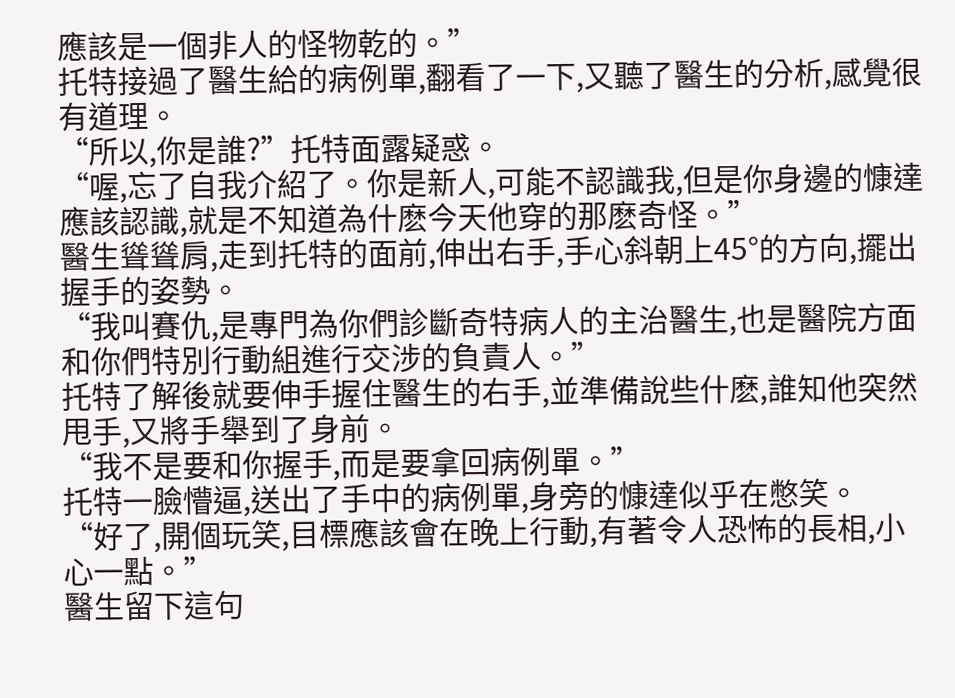應該是一個非人的怪物乾的。”
托特接過了醫生給的病例單,翻看了一下,又聽了醫生的分析,感覺很有道理。
“所以,你是誰?”托特面露疑惑。
“喔,忘了自我介紹了。你是新人,可能不認識我,但是你身邊的慷達應該認識,就是不知道為什麽今天他穿的那麽奇怪。”
醫生聳聳肩,走到托特的面前,伸出右手,手心斜朝上45°的方向,擺出握手的姿勢。
“我叫賽仇,是專門為你們診斷奇特病人的主治醫生,也是醫院方面和你們特別行動組進行交涉的負責人。”
托特了解後就要伸手握住醫生的右手,並準備說些什麽,誰知他突然甩手,又將手舉到了身前。
“我不是要和你握手,而是要拿回病例單。”
托特一臉懵逼,送出了手中的病例單,身旁的慷達似乎在憋笑。
“好了,開個玩笑,目標應該會在晚上行動,有著令人恐怖的長相,小心一點。”
醫生留下這句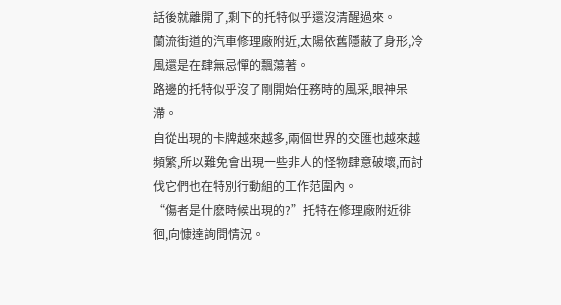話後就離開了,剩下的托特似乎還沒清醒過來。
蘭流街道的汽車修理廠附近,太陽依舊隱蔽了身形,冷風還是在肆無忌憚的飄蕩著。
路邊的托特似乎沒了剛開始任務時的風采,眼神呆滯。
自從出現的卡牌越來越多,兩個世界的交匯也越來越頻繁,所以難免會出現一些非人的怪物肆意破壞,而討伐它們也在特別行動組的工作范圍內。
“傷者是什麽時候出現的?”托特在修理廠附近徘徊,向慷達詢問情況。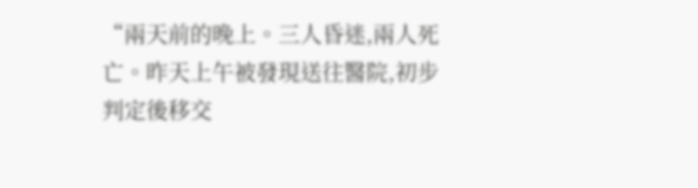“兩天前的晚上。三人昏迷,兩人死亡。昨天上午被發現送往醫院,初步判定後移交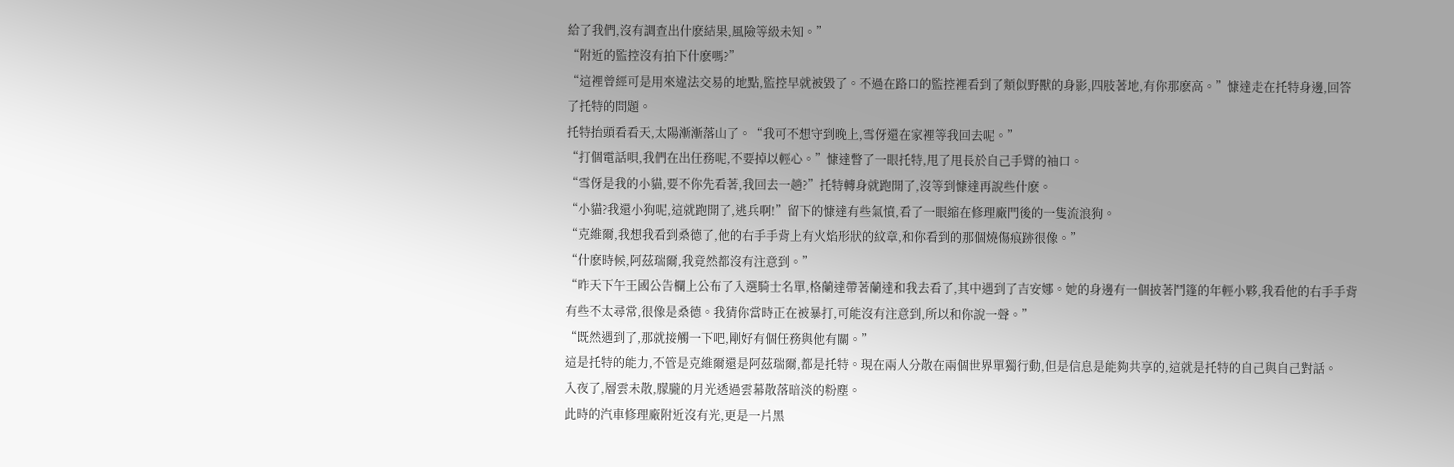給了我們,沒有調查出什麽結果,風險等級未知。”
“附近的監控沒有拍下什麽嗎?”
“這裡曾經可是用來違法交易的地點,監控早就被毀了。不過在路口的監控裡看到了類似野獸的身影,四肢著地,有你那麽高。”慷達走在托特身邊,回答了托特的問題。
托特抬頭看看天,太陽漸漸落山了。“我可不想守到晚上,雪伢還在家裡等我回去呢。”
“打個電話唄,我們在出任務呢,不要掉以輕心。”慷達瞥了一眼托特,甩了甩長於自己手臂的袖口。
“雪伢是我的小貓,要不你先看著,我回去一趟?”托特轉身就跑開了,沒等到慷達再說些什麽。
“小貓?我還小狗呢,這就跑開了,逃兵啊!”留下的慷達有些氣憤,看了一眼縮在修理廠門後的一隻流浪狗。
“克維爾,我想我看到桑德了,他的右手手背上有火焰形狀的紋章,和你看到的那個燒傷痕跡很像。”
“什麽時候,阿茲瑞爾,我竟然都沒有注意到。”
“昨天下午王國公告欄上公布了入選騎士名單,格蘭達帶著蘭達和我去看了,其中遇到了吉安娜。她的身邊有一個披著鬥篷的年輕小夥,我看他的右手手背有些不太尋常,很像是桑德。我猜你當時正在被暴打,可能沒有注意到,所以和你說一聲。”
“既然遇到了,那就接觸一下吧,剛好有個任務與他有關。”
這是托特的能力,不管是克維爾還是阿茲瑞爾,都是托特。現在兩人分散在兩個世界單獨行動,但是信息是能夠共享的,這就是托特的自己與自己對話。
入夜了,層雲未散,朦朧的月光透過雲幕散落暗淡的粉塵。
此時的汽車修理廠附近沒有光,更是一片黑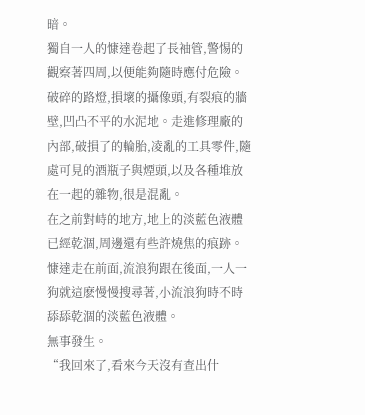暗。
獨自一人的慷達卷起了長袖管,警惕的觀察著四周,以便能夠隨時應付危險。
破碎的路燈,損壞的攝像頭,有裂痕的牆壁,凹凸不平的水泥地。走進修理廠的內部,破損了的輪胎,凌亂的工具零件,隨處可見的酒瓶子與煙頭,以及各種堆放在一起的雜物,很是混亂。
在之前對峙的地方,地上的淡藍色液體已經乾涸,周邊還有些許燒焦的痕跡。
慷達走在前面,流浪狗跟在後面,一人一狗就這麽慢慢搜尋著,小流浪狗時不時舔舔乾涸的淡藍色液體。
無事發生。
“我回來了,看來今天沒有查出什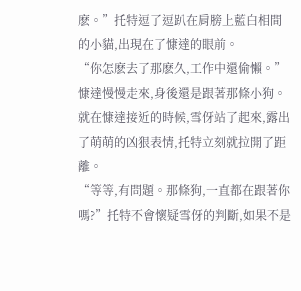麽。”托特逗了逗趴在肩膀上藍白相間的小貓,出現在了慷達的眼前。
“你怎麽去了那麽久,工作中還偷懶。”慷達慢慢走來,身後還是跟著那條小狗。
就在慷達接近的時候,雪伢站了起來,露出了萌萌的凶狠表情,托特立刻就拉開了距離。
“等等,有問題。那條狗,一直都在跟著你嗎?”托特不會懷疑雪伢的判斷,如果不是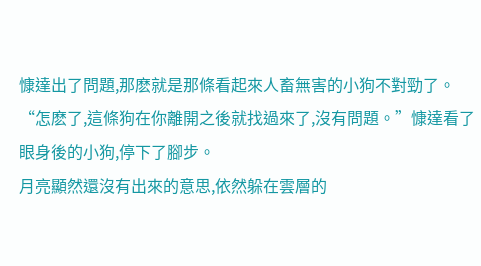慷達出了問題,那麽就是那條看起來人畜無害的小狗不對勁了。
“怎麽了,這條狗在你離開之後就找過來了,沒有問題。”慷達看了眼身後的小狗,停下了腳步。
月亮顯然還沒有出來的意思,依然躲在雲層的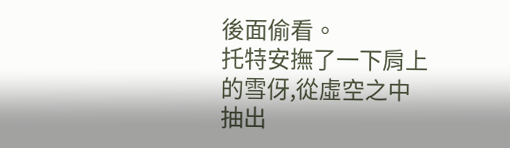後面偷看。
托特安撫了一下肩上的雪伢,從虛空之中抽出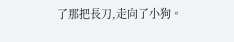了那把長刀,走向了小狗。